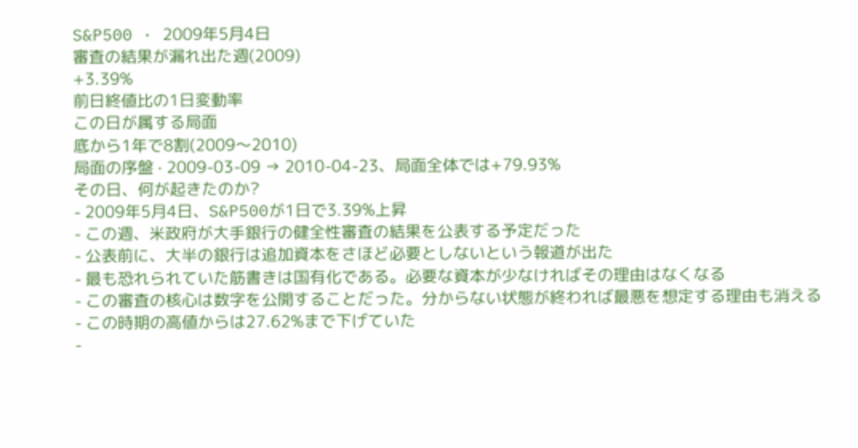S&P500 · 2009年5月4日
審査の結果が漏れ出た週(2009)
+3.39%
前日終値比の1日変動率
この日が属する局面
底から1年で8割(2009〜2010)
局面の序盤 · 2009-03-09 → 2010-04-23、局面全体では+79.93%
その日、何が起きたのか?
- 2009年5月4日、S&P500が1日で3.39%上昇
- この週、米政府が大手銀行の健全性審査の結果を公表する予定だった
- 公表前に、大半の銀行は追加資本をさほど必要としないという報道が出た
- 最も恐れられていた筋書きは国有化である。必要な資本が少なければその理由はなくなる
- この審査の核心は数字を公開することだった。分からない状態が終われば最悪を想定する理由も消える
- この時期の高値からは27.62%まで下げていた
-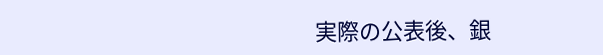実際の公表後、銀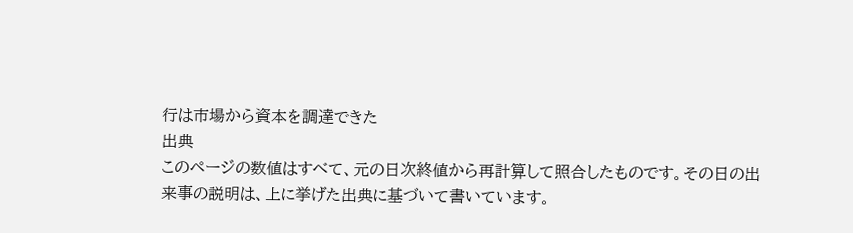行は市場から資本を調達できた
出典
このページの数値はすべて、元の日次終値から再計算して照合したものです。その日の出来事の説明は、上に挙げた出典に基づいて書いています。